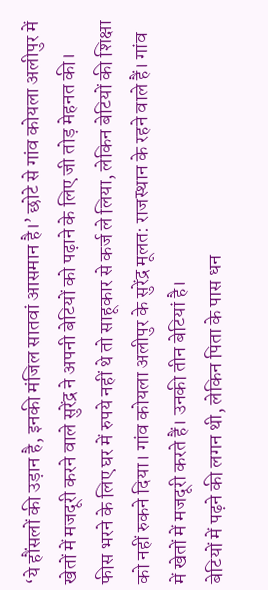‘ये हौंसलों की उड़ान है, इनकी मंजिल सातवां आसमान है।’ छोटे से गांव कोयला अलीपुर में खेतों में मजदूरी करने वाले सुरेंद्र ने अपनी बेटियों को पढ़ाने के लिए जी तोड़ मेहनत की।
फीस भरने के लिए घर में रुपये नहीं थे तो साहूकार से कर्ज ले लिया, लेकिन बेटियों की शिक्षा को नहीं रुकने दिया। गांव कोयला अलीपुर के सुरेंद्र मूलत: राजस्थान के रहने वाले हैं। गांव में खेतों में मजदूरी करते हैं। उनकी तीन बेटियां है।
बेटियों में पढ़ने की लगन थी, लेकिन पिता के पास धन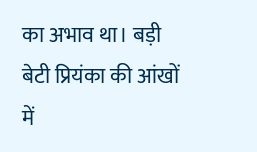का अभाव था। बड़ी बेटी प्रियंका की आंखों में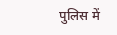पुलिस में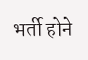भर्ती होने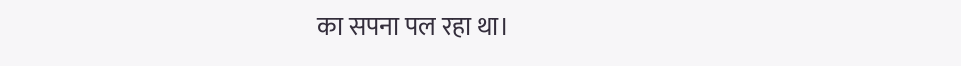का सपना पल रहा था।